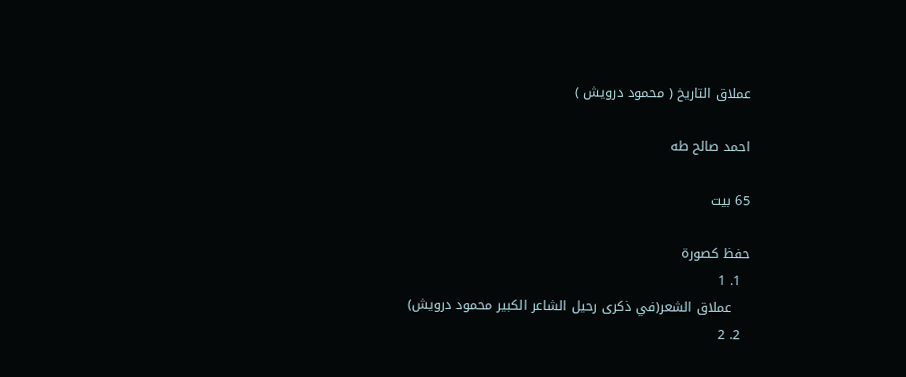عملاق التاريخ ( محمود درويش )

احمد صالح طه

65 بيت

حفظ كصورة
  1. 1
    عملاق الشعر(في ذكرى رحيل الشاعر الكبير محمود درويش)
  2. 2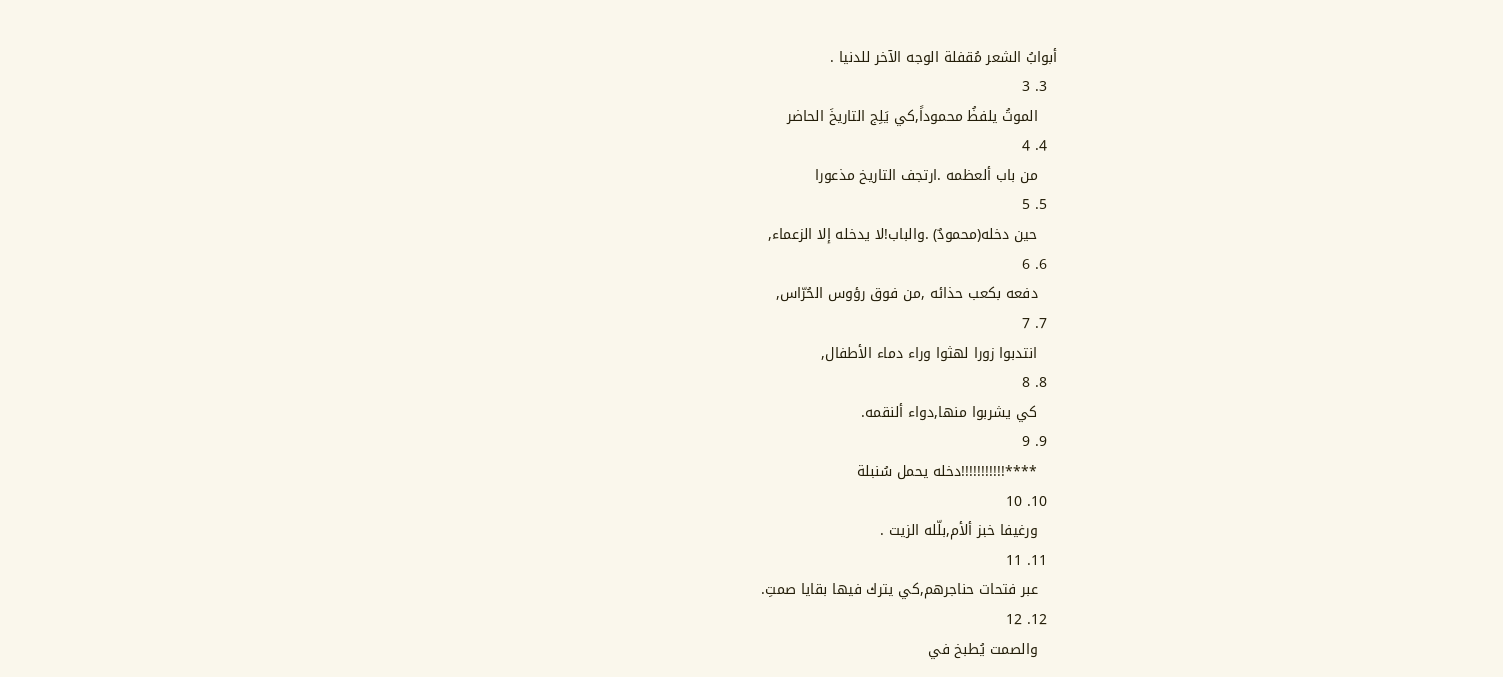أبوابُ الشعر مُقفلة الوجه الآخر للدنيا .
  3. 3
    الموتُ يلفظُ محموداً,كي يَلِج التاريخَ الحاضر
  4. 4
    من باب ألعظمه .ارتجف التاريخ مذعورا
  5. 5
    حين دخله(محمودٌ) .والباب!لا يدخله إلا الزعماء,
  6. 6
    دفعه بكعب حذائه ,من فوق رؤوس الحُرّاس,
  7. 7
    انتدبوا زورا لهثوا وراء دماء الأطفال,
  8. 8
    كي يشربوا منها,دواء ألنقمه.
  9. 9
    ****!!!!!!!!!!!دخله يحمل سُنبلة
  10. 10
    ورغيفا خبز ألأم,بلّله الزيت .
  11. 11
    عبر فتحات حناجرهم,كي يترك فيها بقايا صمتِ.
  12. 12
    والصمت يُطبخ في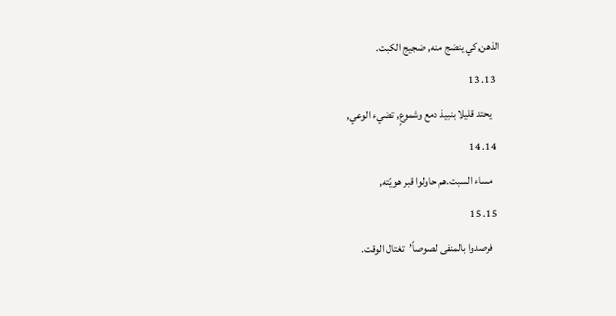الذهن,كي ينضج منه, ضجيج الكبت.
  13. 13
    يحتد قليلا بنبيذ دمع وشموعٍ, تضيء الوعي,
  14. 14
    مساء السبت.هم حاولوا قبر هويّته,
  15. 15
    فرصدوا بالمنفى لصوصاً’تغتال الوقت.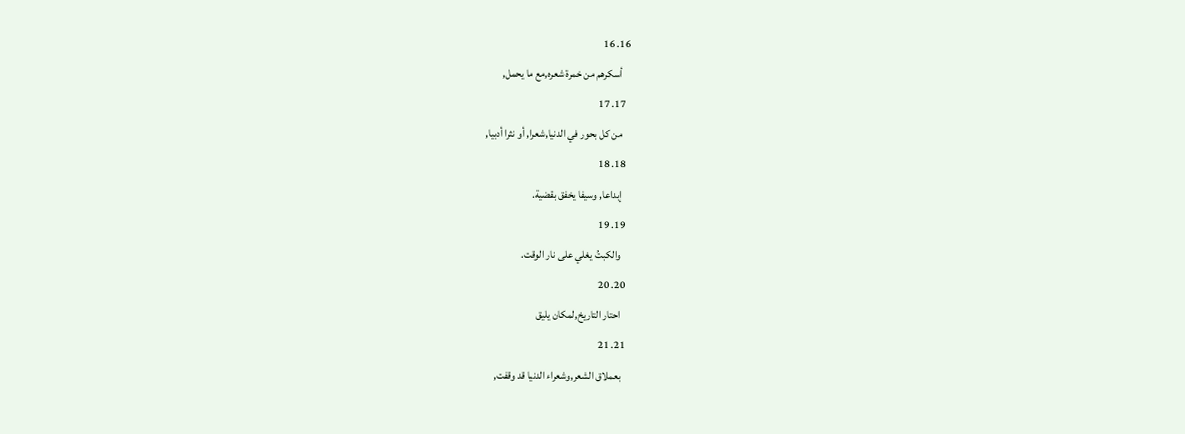16. 16
    أسكرهم من خمرة شعره,مع ما يحمل,
  17. 17
    من كل بحور في الدنيا,شعرا, أو نثرا أدبيا,
  18. 18
    إبداعا, وسيفا يخفق بقضية.
  19. 19
    والكبتُ يغلي على نار الوقت.
  20. 20
    احتار التاريخ,لمكان يليق
  21. 21
    بعملاق الشعر,وشعراء الدنيا قد وقفت,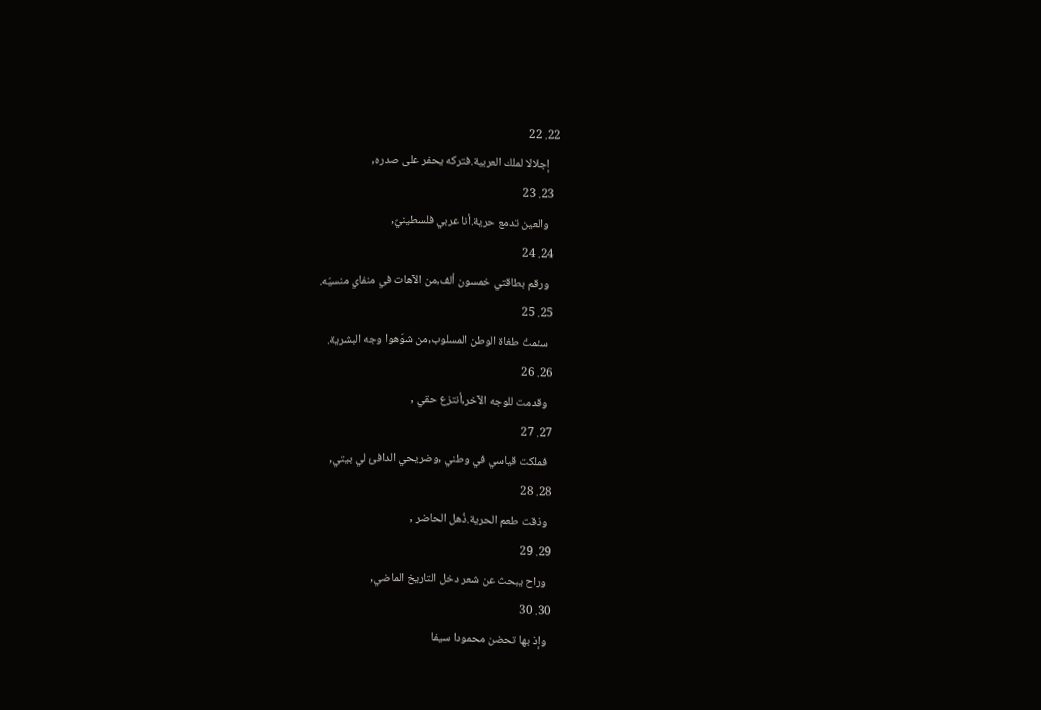22. 22
    إجلالا لملك العربية.فتركه يحفر على صدره,
  23. 23
    والعين تدمع حرية.أنا عربي فلسطينيٌ,
  24. 24
    ورقم بطاقتي خمسون ألف,من الآهات في منفاي منسيّه.
  25. 25
    سئمتُ طغاة الوطن المسلوب,من شوّهوا وجه البشرية.
  26. 26
    وقدمت للوجه الآخر,أنتزع حقي ,
  27. 27
    فملكت قياسي في وطني ,وضريحي الدافئ لي بيتي,
  28. 28
    وذقت طعم الحرية.ذُهل الحاضر ,
  29. 29
    وراح يبحث عن شعر دخل التاريخ الماضي,
  30. 30
    وإذ بها تحضن محمودا سيفا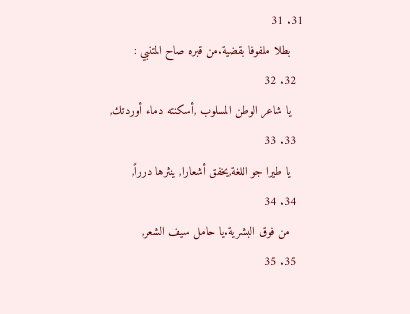31. 31
    بطلا ملفوفا بقضية.من قبره صاح المتنبي :
  32. 32
    يا شاعر الوطن المسلوب ,أسكنته دماء أوردتك,
  33. 33
    يا طيرا جو اللغة,يخفق أشعارا, ينثرها درراً,
  34. 34
    من فوق البشرية.يا حامل سيف الشعر,
  35. 35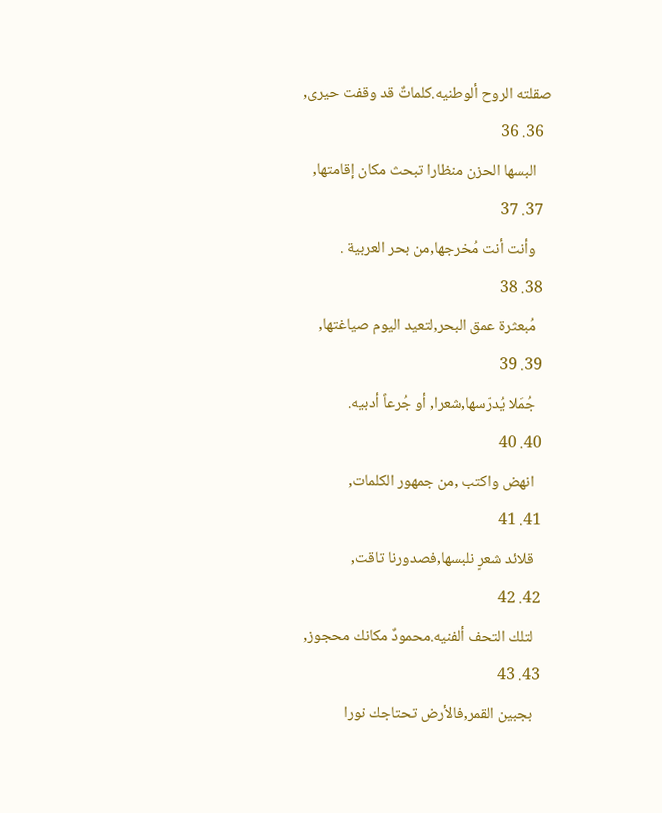صقلته الروح ألوطنيه.كلماتٌ قد وقفت حيرى,
  36. 36
    البسها الحزن منظارا تبحث مكان إقامتها,
  37. 37
    وأنت أنت مُخرجها,من بحر العربية .
  38. 38
    مُبعثرة عمق البحر,لتعيد اليوم صياغتها,
  39. 39
    جُمَلا يُدرّسها,شعرا, أو جُرعاً أدبيه.
  40. 40
    انهض واكتب ,من جمهور الكلمات,
  41. 41
    قلائد شعرٍ نلبسها,فصدورنا تاقت,
  42. 42
    لتلك التحف ألفنيه.محمودٌ مكانك محجوز,
  43. 43
    بجبين القمر,فالأرض تحتاجك نورا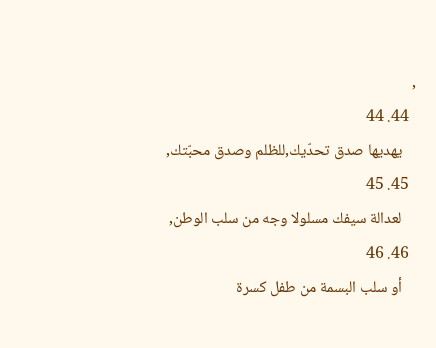,
  44. 44
    يهديها صدق تحدّيك,للظلم وصدق محبّتك,
  45. 45
    لعدالة سيفك مسلولا وجه من سلب الوطن,
  46. 46
    أو سلب البسمة من طفل كسرة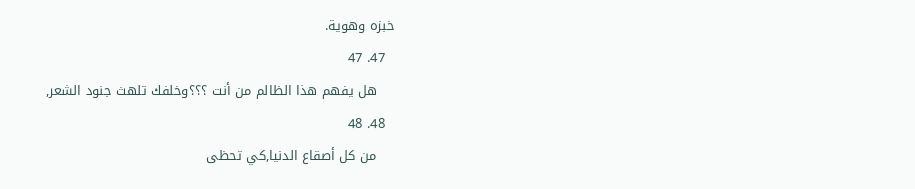خبزه وهوية.
  47. 47
    هل يفهم هذا الظالم من أنت ؟؟؟وخلفك تلهث جنود الشعر,
  48. 48
    من كل أصقاع الدنيا,كي تحظى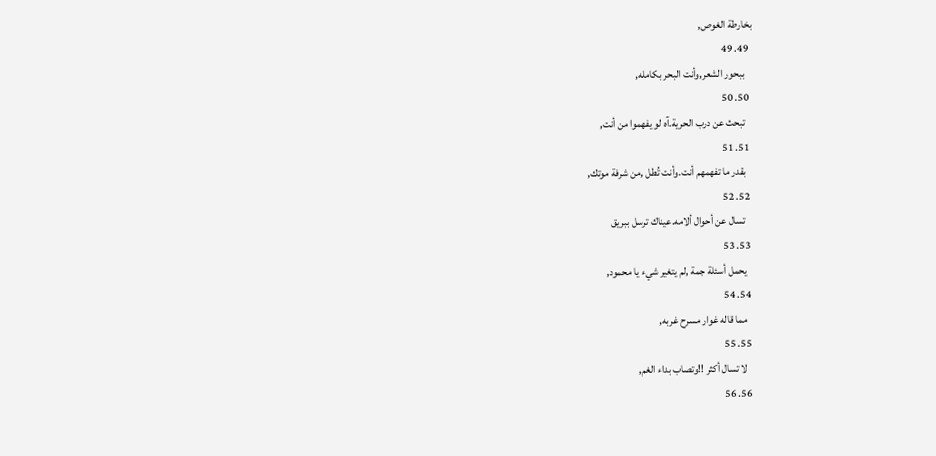بخارطة الغوص,
  49. 49
    ببحور الشعر,وأنت البحر بكامله,
  50. 50
    تبحث عن درب الحرية.آه لو يفهموا من أنت,
  51. 51
    بقدر ما تفهمهم أنت.وأنت تُطل ,من شرفة موتك,
  52. 52
    تسال عن أحوال ألامه.عيناك ترسل ببريق
  53. 53
    يحمل أسئلة جمة ,لم يتغير شيء يا محمود,
  54. 54
    مما قاله غوار مسرح غربه,
  55. 55
    لا تسال أكثر !!وتصاب بداء الغم,
  56. 56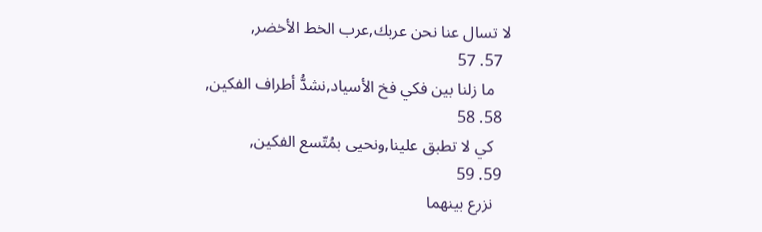لا تسال عنا نحن عربك,عرب الخط الأخضر,
  57. 57
    ما زلنا بين فكي فخ الأسياد,نشدُّ أطراف الفكين,
  58. 58
    كي لا تطبق علينا,ونحيى بمُتّسع الفكين,
  59. 59
    نزرع بينهما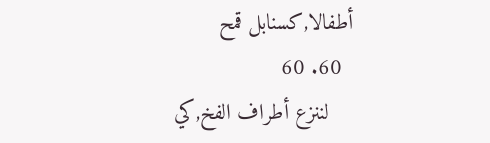أطفالا,كسنابل قمح
  60. 60
    لننزع أطراف الفخ,كي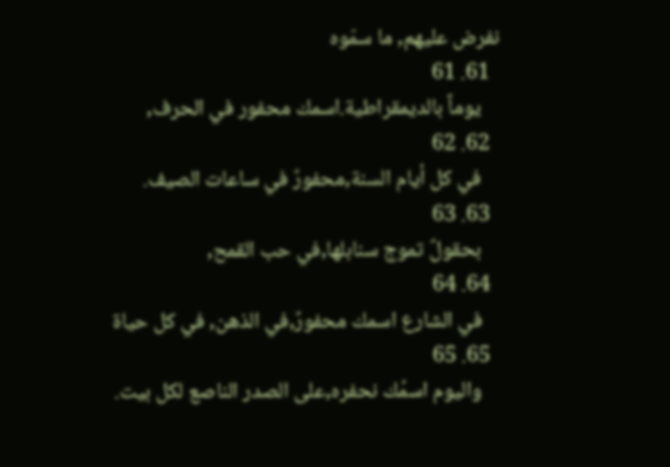نفرض عليهم, ما سمّوه
  61. 61
    يوماً بالديمقراطية.اسمك محفور في الحرف,
  62. 62
    في كل أيام السنة,محفورٌ في ساعات الصيف.
  63. 63
    بحقولٌ تموج سنابلها,في حب القمح,
  64. 64
    في الشارع اسمك محفورٌ,في الذهن, في كل حياة
  65. 65
    واليوم اسمُك نحفره,على الصدر الناصع لكل بيت.